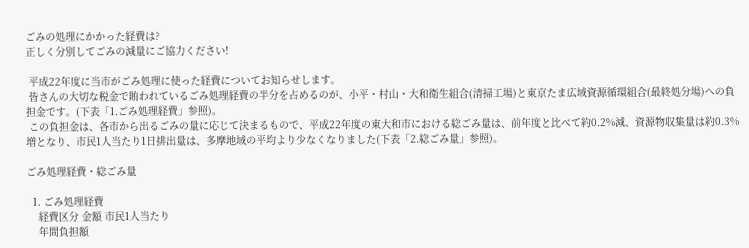ごみの処理にかかった経費は?
正しく分別してごみの減量にご協力ください!

 平成22年度に当市がごみ処理に使った経費についてお知らせします。
 皆さんの大切な税金で賄われているごみ処理経費の半分を占めるのが、小平・村山・大和衛生組合(清掃工場)と東京たま広域資源循環組合(最終処分場)への負担金です。(下表「1.ごみ処理経費」参照)。
 この負担金は、各市から出るごみの量に応じて決まるもので、平成22年度の東大和市における総ごみ量は、前年度と比べて約0.2%減、資源物収集量は約0.3%増となり、市民1人当たり1日排出量は、多摩地域の平均より少なくなりました(下表「2.総ごみ量」参照)。

ごみ処理経費・総ごみ量

  1. ごみ処理経費
    経費区分 金額 市民1人当たり
    年間負担額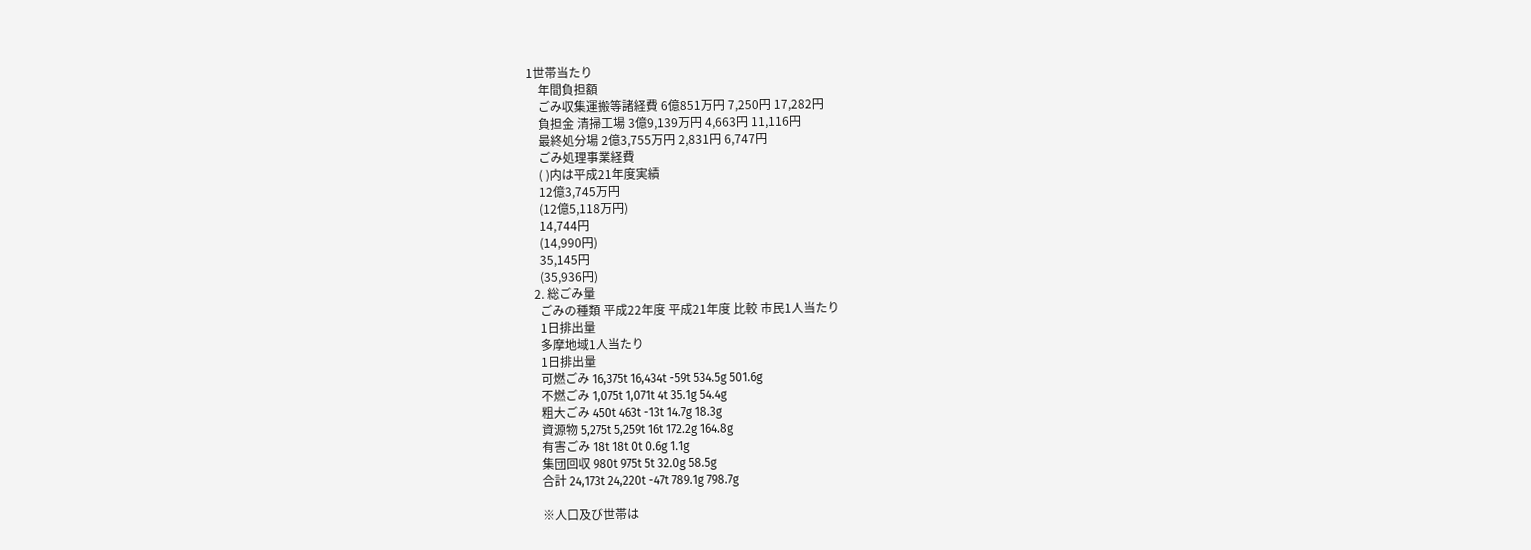1世帯当たり
    年間負担額
    ごみ収集運搬等諸経費 6億851万円 7,250円 17,282円
    負担金 清掃工場 3億9,139万円 4,663円 11,116円
    最終処分場 2億3,755万円 2,831円 6,747円
    ごみ処理事業経費
    ( )内は平成21年度実績
    12億3,745万円
    (12億5,118万円)
    14,744円
    (14,990円)
    35,145円
    (35,936円)
  2. 総ごみ量
    ごみの種類 平成22年度 平成21年度 比較 市民1人当たり
    1日排出量
    多摩地域1人当たり
    1日排出量
    可燃ごみ 16,375t 16,434t -59t 534.5g 501.6g
    不燃ごみ 1,075t 1,071t 4t 35.1g 54.4g
    粗大ごみ 450t 463t -13t 14.7g 18.3g
    資源物 5,275t 5,259t 16t 172.2g 164.8g
    有害ごみ 18t 18t 0t 0.6g 1.1g
    集団回収 980t 975t 5t 32.0g 58.5g
    合計 24,173t 24,220t -47t 789.1g 798.7g

    ※人口及び世帯は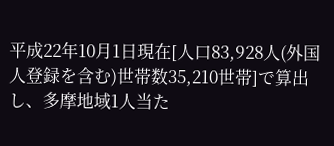平成22年10月1日現在[人口83,928人(外国人登録を含む)世帯数35,210世帯]で算出し、多摩地域1人当た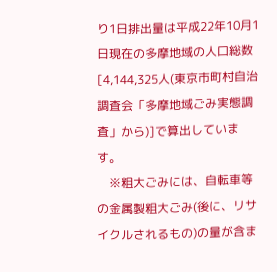り1日排出量は平成22年10月1日現在の多摩地域の人口総数[4,144,325人(東京市町村自治調査会「多摩地域ごみ実態調査」から)]で算出しています。
    ※粗大ごみには、自転車等の金属製粗大ごみ(後に、リサイクルされるもの)の量が含ま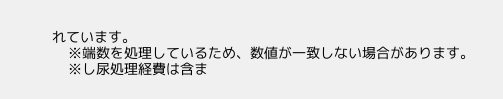れています。
    ※端数を処理しているため、数値が一致しない場合があります。
    ※し尿処理経費は含ま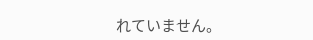れていません。